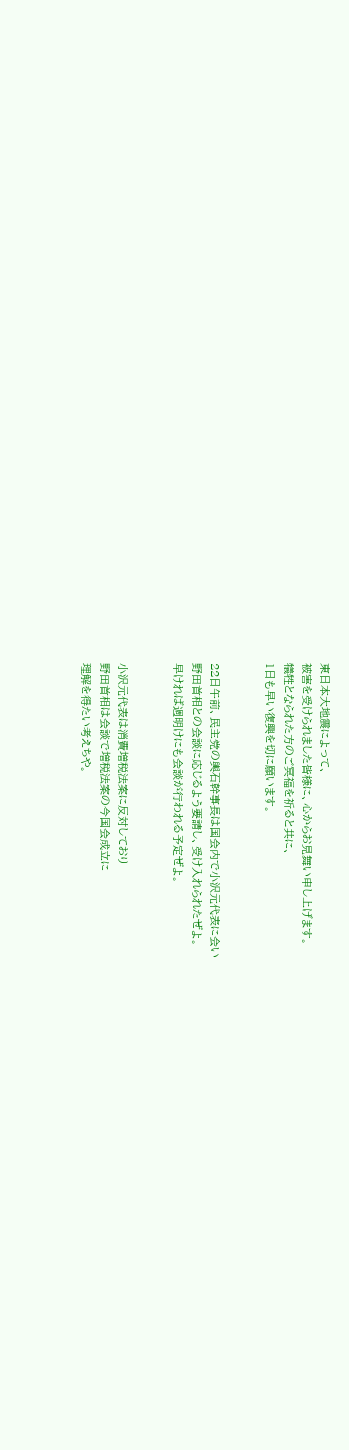東日本大地震によって、
被害を受けられました皆様に、心からお見舞い申し上げます。
犠牲となられた方のご冥福を祈ると共に、
1日も早い復興を切に願います。


22日午前、民主党の輿石幹事長は国会内で小沢元代表に会い
野田首相との会談に応じるよう要請し、受け入れられたぜよ。
早ければ週明けにも会談が行われる予定ぜよ。


小沢元代表は消費増税法案に反対しており
野田首相は会談で増税法案の今国会成立に
理解を得たい考えちや。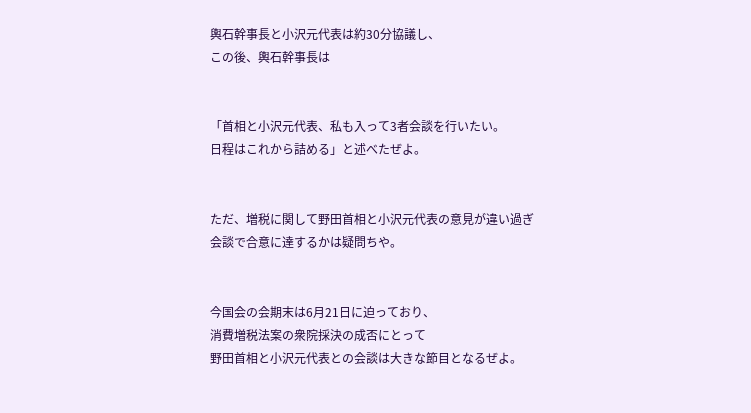輿石幹事長と小沢元代表は約30分協議し、
この後、輿石幹事長は


「首相と小沢元代表、私も入って3者会談を行いたい。
日程はこれから詰める」と述べたぜよ。


ただ、増税に関して野田首相と小沢元代表の意見が違い過ぎ
会談で合意に達するかは疑問ちや。


今国会の会期末は6月21日に迫っており、
消費増税法案の衆院採決の成否にとって
野田首相と小沢元代表との会談は大きな節目となるぜよ。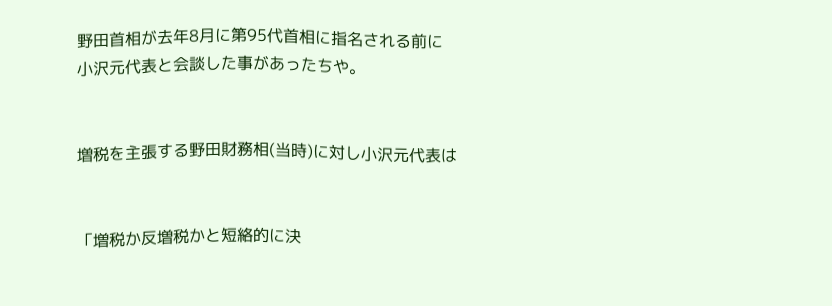野田首相が去年8月に第95代首相に指名される前に
小沢元代表と会談した事があったちや。


増税を主張する野田財務相(当時)に対し小沢元代表は


「増税か反増税かと短絡的に決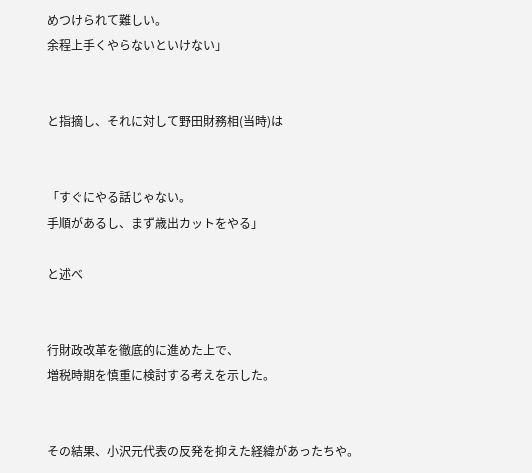めつけられて難しい。
余程上手くやらないといけない」


と指摘し、それに対して野田財務相(当時)は


「すぐにやる話じゃない。
手順があるし、まず歳出カットをやる」

と述べ


行財政改革を徹底的に進めた上で、
増税時期を慎重に検討する考えを示した。


その結果、小沢元代表の反発を抑えた経緯があったちや。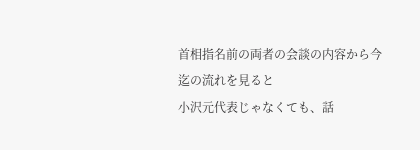首相指名前の両者の会談の内容から今迄の流れを見ると
小沢元代表じゃなくても、話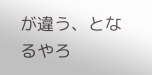が違う、となるやろ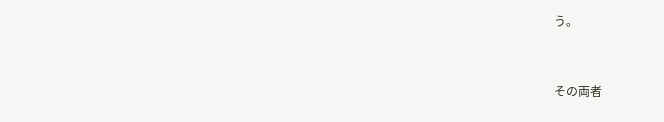う。


その両者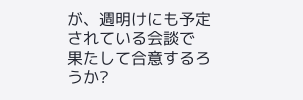が、週明けにも予定されている会談で
果たして合意するろうか?